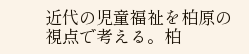近代の児童福祉を柏原の視点で考える。柏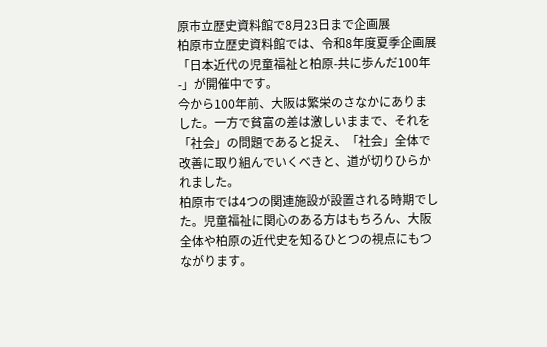原市立歴史資料館で8月23日まで企画展
柏原市立歴史資料館では、令和8年度夏季企画展「日本近代の児童福祉と柏原-共に歩んだ100年-」が開催中です。
今から100年前、大阪は繁栄のさなかにありました。一方で貧富の差は激しいままで、それを「社会」の問題であると捉え、「社会」全体で改善に取り組んでいくべきと、道が切りひらかれました。
柏原市では4つの関連施設が設置される時期でした。児童福祉に関心のある方はもちろん、大阪全体や柏原の近代史を知るひとつの視点にもつながります。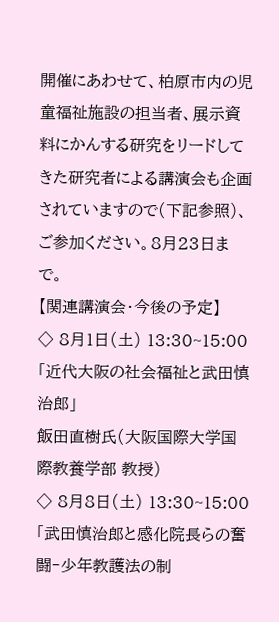開催にあわせて、柏原市内の児童福祉施設の担当者、展示資料にかんする研究をリードしてきた研究者による講演会も企画されていますので(下記参照)、ご参加ください。8月23日まで。
【関連講演会・今後の予定】
◇ 8月1日(土) 13:30~15:00
「近代大阪の社会福祉と武田慎治郎」
飯田直樹氏(大阪国際大学国際教養学部 教授)
◇ 8月8日(土) 13:30~15:00
「武田慎治郎と感化院長らの奮闘‐少年教護法の制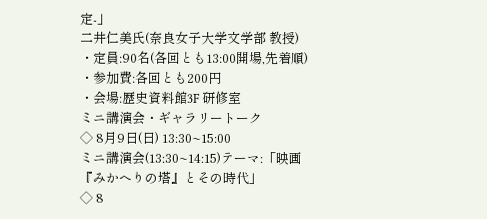定‐」
二井仁美氏(奈良女子大学文学部 教授)
・定員:90名(各回とも13:00開場,先着順)
・参加費:各回とも200円
・会場:歴史資料館3F 研修室
ミニ講演会・ギャラリートーク
◇ 8月9日(日) 13:30~15:00
ミニ講演会(13:30~14:15)テーマ:「映画『みかへりの塔』とその時代」
◇ 8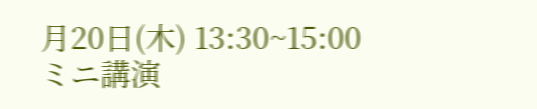月20日(木) 13:30~15:00
ミニ講演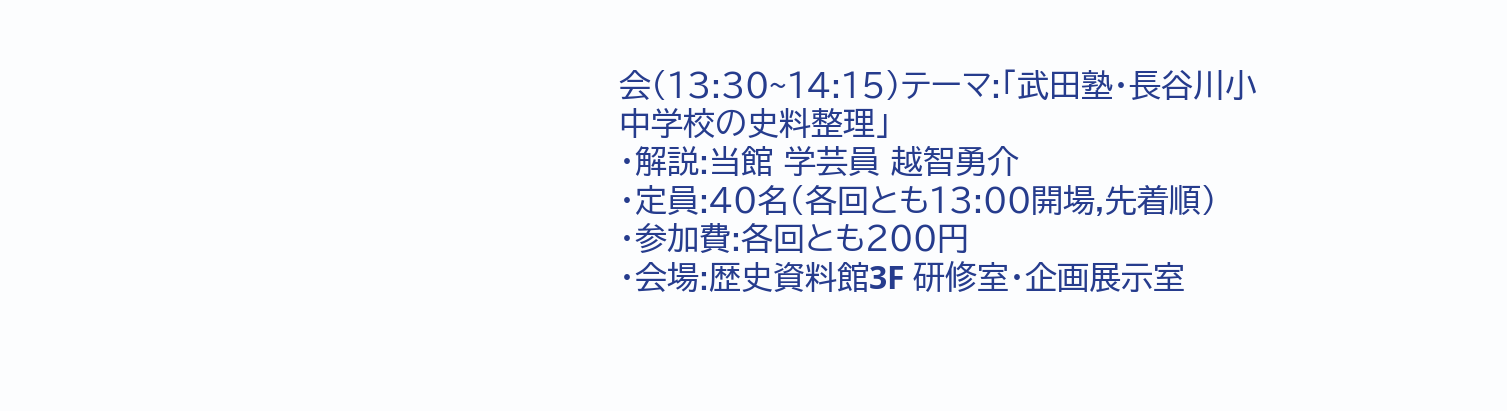会(13:30~14:15)テーマ:「武田塾・長谷川小中学校の史料整理」
・解説:当館 学芸員 越智勇介
・定員:40名(各回とも13:00開場,先着順)
・参加費:各回とも200円
・会場:歴史資料館3F 研修室・企画展示室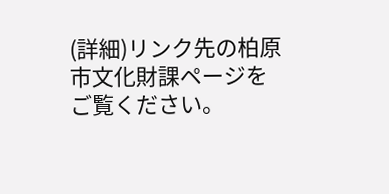(詳細)リンク先の柏原市文化財課ページをご覧ください。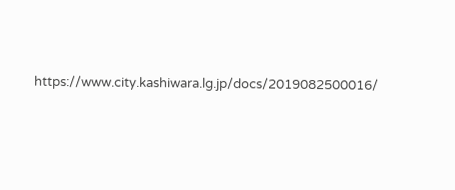https://www.city.kashiwara.lg.jp/docs/2019082500016/